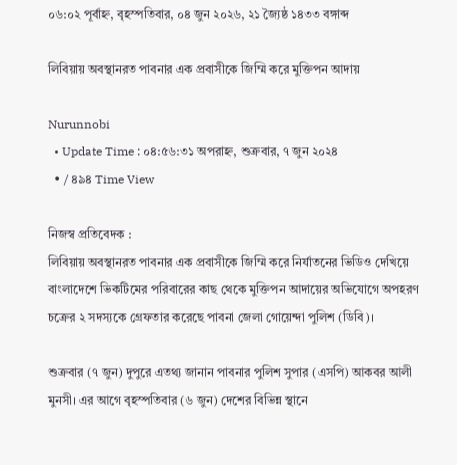০৬:০২ পূর্বাহ্ন, বৃহস্পতিবার, ০৪ জুন ২০২৬, ২১ জ্যৈষ্ঠ ১৪৩৩ বঙ্গাব্দ

লিবিয়ায় অবস্থানরত পাবনার এক প্রবাসীকে জিম্মি করে মুক্তিপন আদায়

Nurunnobi
  • Update Time : ০৪:৫৬:৩১ অপরাহ্ন, শুক্রবার, ৭ জুন ২০২৪
  • / ৪৯৪ Time View

নিজস্ব প্রতিবেদক :
লিবিয়ায় অবস্থানরত পাবনার এক প্রবাসীকে জিম্মি করে নির্যাতনের ভিডিও দেখিয়ে বাংলাদেশে ভিকটিমের পরিবারের কাছ থেকে মুক্তিপন আদায়ের অভিযোগে অপহরণ চক্রের ২ সদস্যকে গ্রেফতার করেছে পাবনা জেলা গোয়েন্দা পুলিশ (ডিবি)।

শুক্রবার (৭ জুন) দুপুরে এতথ্য জানান পাবনার পুলিশ সুপার (এসপি) আকবর আলী মুনসী। এর আগে বৃহস্পতিবার (৬ জুন) দেশের বিভিন্ন স্থানে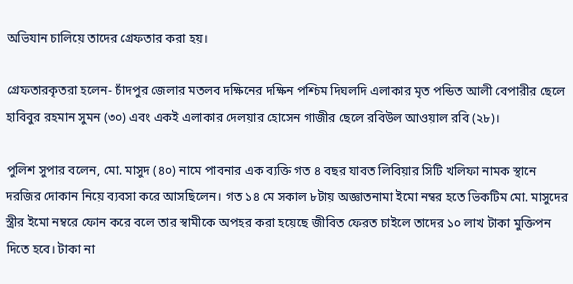অভিযান চালিয়ে তাদের গ্রেফতার করা হয়।

গ্রেফতারকৃতরা হলেন- চাঁদপুর জেলার মতলব দক্ষিনের দক্ষিন পশ্চিম দিঘলদি এলাকার মৃত পন্ডিত আলী বেপারীর ছেলে হাবিবুর রহমান সুমন (৩০) এবং একই এলাকার দেলয়ার হোসেন গাজীর ছেলে রবিউল আওয়াল রবি (২৮)।

পুলিশ সুপার বলেন, মো. মাসুদ (৪০) নামে পাবনার এক ব্যক্তি গত ৪ বছর যাবত লিবিয়ার সিটি খলিফা নামক স্থানে দরজির দোকান নিয়ে ব্যবসা করে আসছিলেন। গত ১৪ মে সকাল ৮টায় অজ্ঞাতনামা ইমো নম্বর হতে ভিকটিম মো. মাসুদের স্ত্রীর ইমো নম্বরে ফোন করে বলে তার স্বামীকে অপহর করা হয়েছে জীবিত ফেরত চাইলে তাদের ১০ লাখ টাকা মুক্তিপন দিতে হবে। টাকা না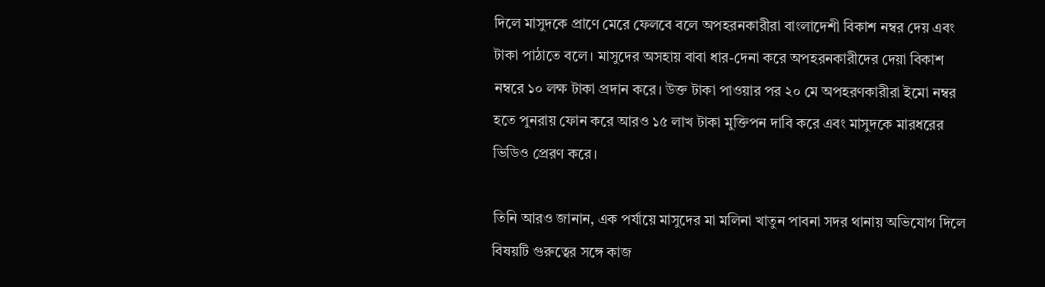দিলে মাসুদকে প্রাণে মেরে ফেলবে বলে অপহরনকারীরা বাংলাদেশী বিকাশ নম্বর দেয় এবং টাকা পাঠাতে বলে। মাসুদের অসহায় বাবা ধার-দেনা করে অপহরনকারীদের দেয়া বিকাশ নম্বরে ১০ লক্ষ টাকা প্রদান করে। উক্ত টাকা পাওয়ার পর ২০ মে অপহরণকারীরা ইমো নম্বর হতে পুনরায় ফোন করে আরও ১৫ লাখ টাকা মুক্তিপন দাবি করে এবং মাসুদকে মারধরের ভিডিও প্রেরণ করে।

তিনি আরও জানান, এক পর্যায়ে মাসুদের মা মলিনা খাতুন পাবনা সদর থানায় অভিযোগ দিলে বিষয়টি গুরুত্বের সঙ্গে কাজ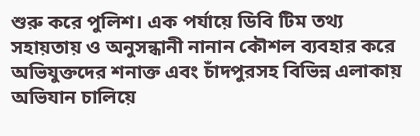শুরু করে পুলিশ। এক পর্যায়ে ডিবি টিম তথ্য সহায়তায় ও অনুসন্ধানী নানান কৌশল ব্যবহার করে অভিযুক্তদের শনাক্ত এবং চাঁদপুরসহ বিভিন্ন এলাকায় অভিযান চালিয়ে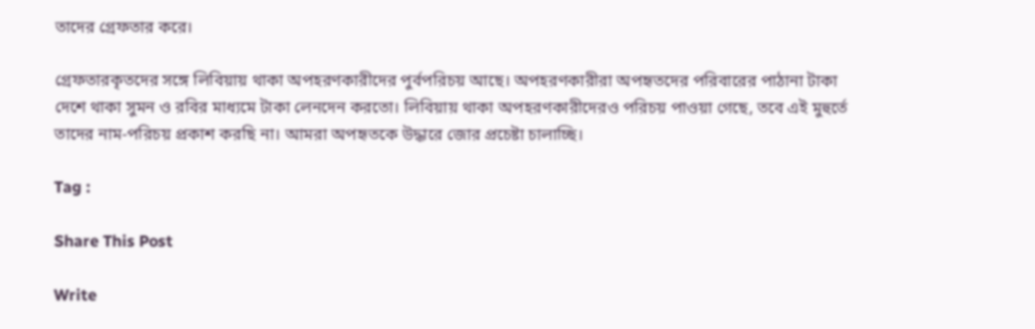তাদের গ্রেফতার করে।

গ্রেফতারকৃতদের সঙ্গে লিবিয়ায় থাকা অপহরণকারীদের পুর্বপরিচয় আছে। অপহরণকারীরা অপহৃতদের পরিবারের পাঠানা টাকা দেশে থাকা সুমন ও রবির মাধ্যমে টাকা লেনদেন করতো। লিবিয়ায় থাকা অপহরণকারীদেরও পরিচয় পাওয়া গেছে, তবে এই মুহুর্তে তাদের নাম-পরিচয় প্রকাশ করছি না। আমরা অপহৃতকে উদ্ধারে জোর প্রচেষ্টা চালাচ্ছি।

Tag :

Share This Post

Write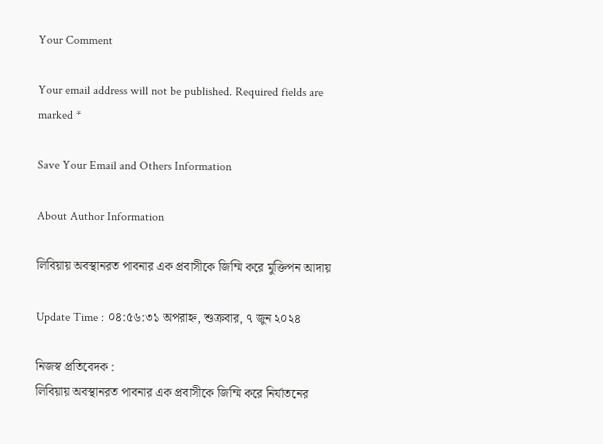Your Comment

Your email address will not be published. Required fields are marked *

Save Your Email and Others Information

About Author Information

লিবিয়ায় অবস্থানরত পাবনার এক প্রবাসীকে জিম্মি করে মুক্তিপন আদায়

Update Time : ০৪:৫৬:৩১ অপরাহ্ন, শুক্রবার, ৭ জুন ২০২৪

নিজস্ব প্রতিবেদক :
লিবিয়ায় অবস্থানরত পাবনার এক প্রবাসীকে জিম্মি করে নির্যাতনের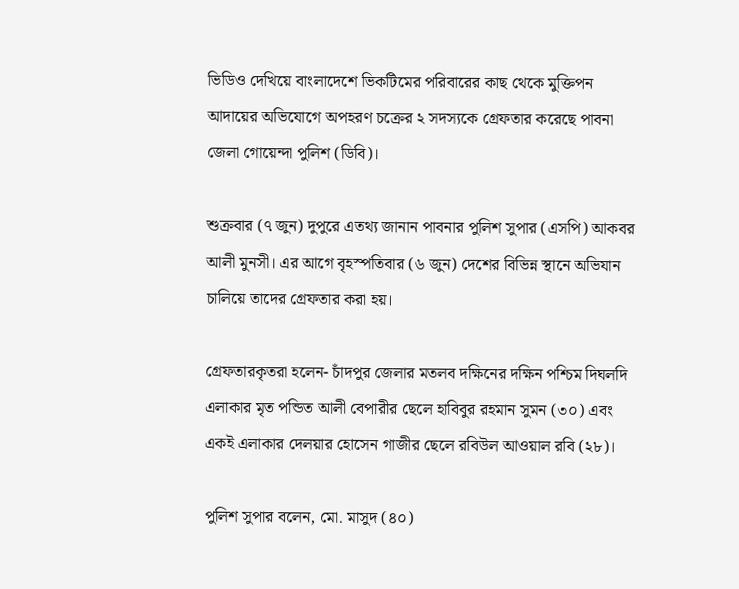ভিডিও দেখিয়ে বাংলাদেশে ভিকটিমের পরিবারের কাছ থেকে মুক্তিপন আদায়ের অভিযোগে অপহরণ চক্রের ২ সদস্যকে গ্রেফতার করেছে পাবনা জেলা গোয়েন্দা পুলিশ (ডিবি)।

শুক্রবার (৭ জুন) দুপুরে এতথ্য জানান পাবনার পুলিশ সুপার (এসপি) আকবর আলী মুনসী। এর আগে বৃহস্পতিবার (৬ জুন) দেশের বিভিন্ন স্থানে অভিযান চালিয়ে তাদের গ্রেফতার করা হয়।

গ্রেফতারকৃতরা হলেন- চাঁদপুর জেলার মতলব দক্ষিনের দক্ষিন পশ্চিম দিঘলদি এলাকার মৃত পন্ডিত আলী বেপারীর ছেলে হাবিবুর রহমান সুমন (৩০) এবং একই এলাকার দেলয়ার হোসেন গাজীর ছেলে রবিউল আওয়াল রবি (২৮)।

পুলিশ সুপার বলেন, মো. মাসুদ (৪০)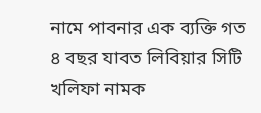নামে পাবনার এক ব্যক্তি গত ৪ বছর যাবত লিবিয়ার সিটি খলিফা নামক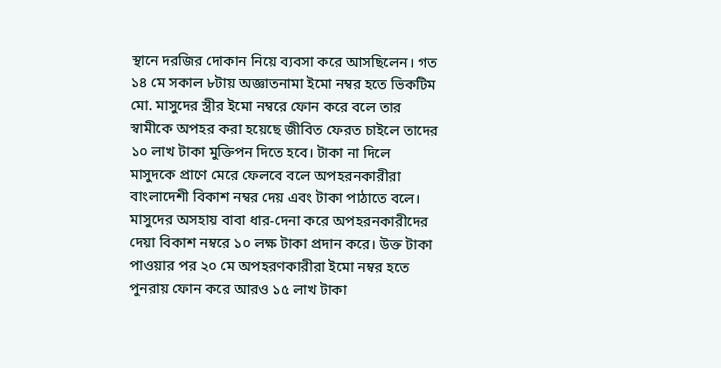স্থানে দরজির দোকান নিয়ে ব্যবসা করে আসছিলেন। গত ১৪ মে সকাল ৮টায় অজ্ঞাতনামা ইমো নম্বর হতে ভিকটিম মো. মাসুদের স্ত্রীর ইমো নম্বরে ফোন করে বলে তার স্বামীকে অপহর করা হয়েছে জীবিত ফেরত চাইলে তাদের ১০ লাখ টাকা মুক্তিপন দিতে হবে। টাকা না দিলে মাসুদকে প্রাণে মেরে ফেলবে বলে অপহরনকারীরা বাংলাদেশী বিকাশ নম্বর দেয় এবং টাকা পাঠাতে বলে। মাসুদের অসহায় বাবা ধার-দেনা করে অপহরনকারীদের দেয়া বিকাশ নম্বরে ১০ লক্ষ টাকা প্রদান করে। উক্ত টাকা পাওয়ার পর ২০ মে অপহরণকারীরা ইমো নম্বর হতে পুনরায় ফোন করে আরও ১৫ লাখ টাকা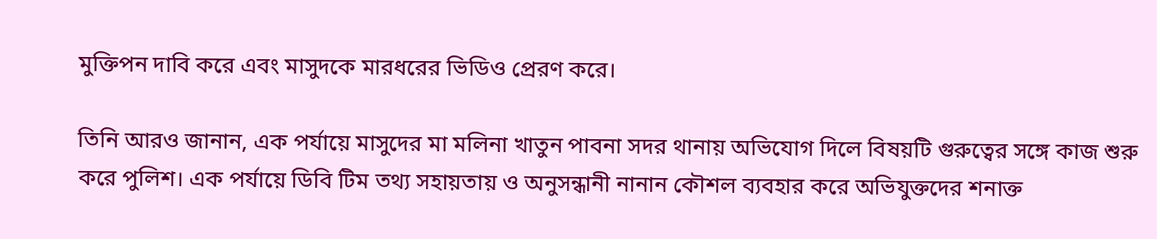মুক্তিপন দাবি করে এবং মাসুদকে মারধরের ভিডিও প্রেরণ করে।

তিনি আরও জানান, এক পর্যায়ে মাসুদের মা মলিনা খাতুন পাবনা সদর থানায় অভিযোগ দিলে বিষয়টি গুরুত্বের সঙ্গে কাজ শুরু করে পুলিশ। এক পর্যায়ে ডিবি টিম তথ্য সহায়তায় ও অনুসন্ধানী নানান কৌশল ব্যবহার করে অভিযুক্তদের শনাক্ত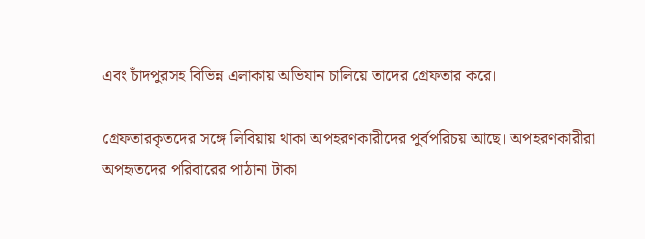এবং চাঁদপুরসহ বিভিন্ন এলাকায় অভিযান চালিয়ে তাদের গ্রেফতার করে।

গ্রেফতারকৃতদের সঙ্গে লিবিয়ায় থাকা অপহরণকারীদের পুর্বপরিচয় আছে। অপহরণকারীরা অপহৃতদের পরিবারের পাঠানা টাকা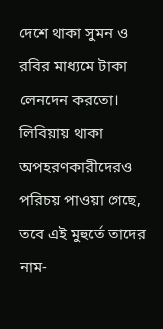দেশে থাকা সুমন ও রবির মাধ্যমে টাকা লেনদেন করতো। লিবিয়ায় থাকা অপহরণকারীদেরও পরিচয় পাওয়া গেছে, তবে এই মুহুর্তে তাদের নাম-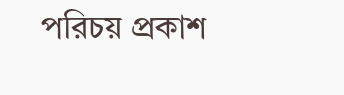পরিচয় প্রকাশ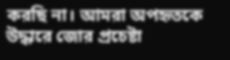করছি না। আমরা অপহৃতকে উদ্ধারে জোর প্রচেষ্টা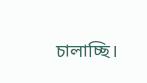চালাচ্ছি।